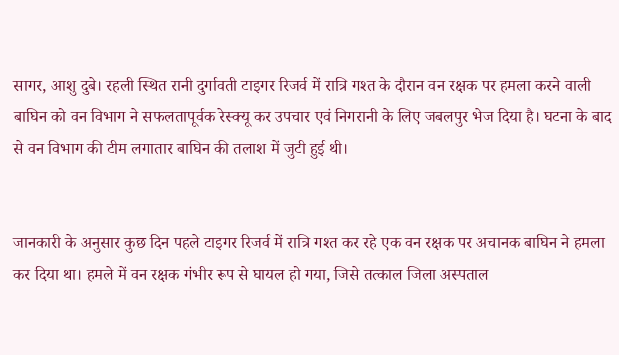सागर, आशु दुबे। रहली स्थित रानी दुर्गावती टाइगर रिजर्व में रात्रि गश्त के दौरान वन रक्षक पर हमला करने वाली बाघिन को वन विभाग ने सफलतापूर्वक रेस्क्यू कर उपचार एवं निगरानी के लिए जबलपुर भेज दिया है। घटना के बाद से वन विभाग की टीम लगातार बाघिन की तलाश में जुटी हुई थी।


जानकारी के अनुसार कुछ दिन पहले टाइगर रिजर्व में रात्रि गश्त कर रहे एक वन रक्षक पर अचानक बाघिन ने हमला कर दिया था। हमले में वन रक्षक गंभीर रूप से घायल हो गया, जिसे तत्काल जिला अस्पताल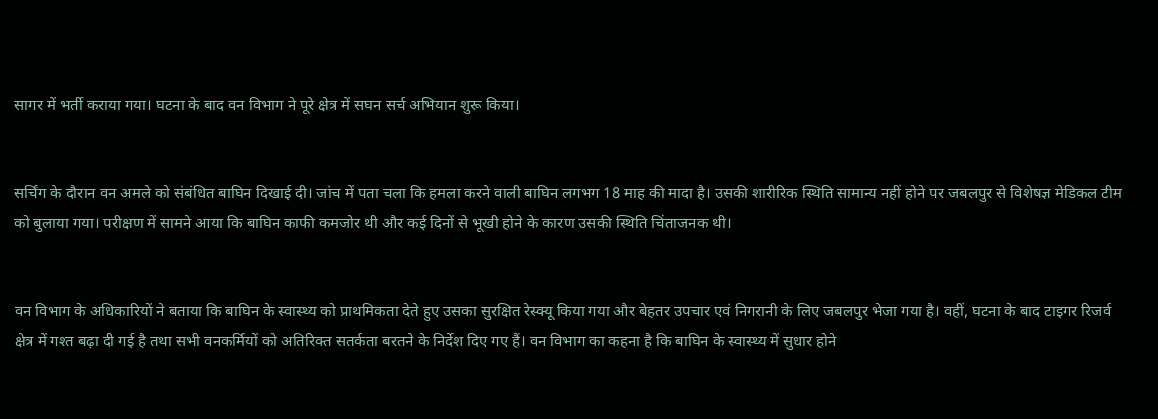सागर में भर्ती कराया गया। घटना के बाद वन विभाग ने पूरे क्षेत्र में सघन सर्च अभियान शुरू किया।


सर्चिंग के दौरान वन अमले को संबंधित बाघिन दिखाई दी। जांच में पता चला कि हमला करने वाली बाघिन लगभग 18 माह की मादा है। उसकी शारीरिक स्थिति सामान्य नहीं होने पर जबलपुर से विशेषज्ञ मेडिकल टीम को बुलाया गया। परीक्षण में सामने आया कि बाघिन काफी कमजोर थी और कई दिनों से भूखी होने के कारण उसकी स्थिति चिंताजनक थी।


वन विभाग के अधिकारियों ने बताया कि बाघिन के स्वास्थ्य को प्राथमिकता देते हुए उसका सुरक्षित रेस्क्यू किया गया और बेहतर उपचार एवं निगरानी के लिए जबलपुर भेजा गया है। वहीं, घटना के बाद टाइगर रिजर्व क्षेत्र में गश्त बढ़ा दी गई है तथा सभी वनकर्मियों को अतिरिक्त सतर्कता बरतने के निर्देश दिए गए हैं। वन विभाग का कहना है कि बाघिन के स्वास्थ्य में सुधार होने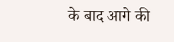के बाद आगे की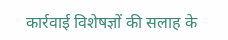कार्रवाई विशेषज्ञों की सलाह के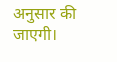अनुसार की जाएगी।